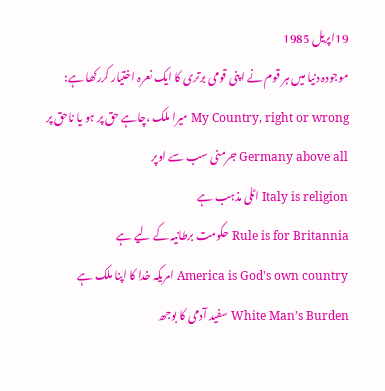19اپریل 1985
موجودہ دنیا میں ہر قوم نے اپنی قومی برتری کا ایک نعرہ اختیار کررکھا ہے:
My Country, right or wrong میرا ملک ،چاہے حق پر ہو یا ناحق پر
Germany above all جرمنی سب سے اوپر
Italy is religion اٹلی مذہب ہے
Rule is for Britannia حکومت برطانیہ کے ليے ہے
America is God's own country امریکہ خدا کا اپنا ملک ہے
White Man’s Burden سفید آدمی کا بوجھ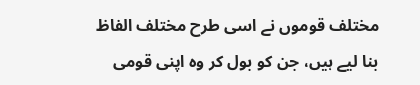مختلف قوموں نے اسی طرح مختلف الفاظ بنا لیے ہیں، جن کو بول کر وہ اپنی قومی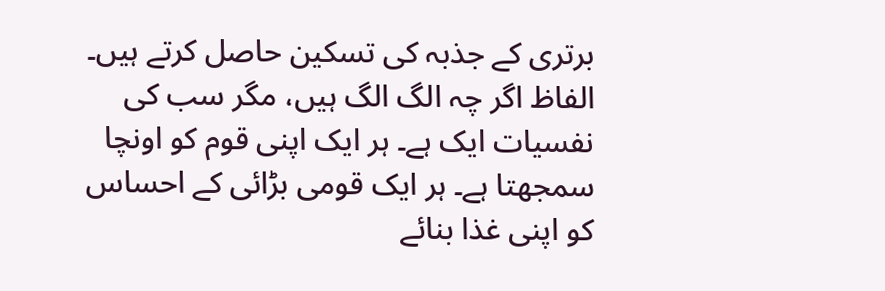برتری کے جذبہ کی تسکین حاصل کرتے ہیں۔ الفاظ اگر چہ الگ الگ ہیں، مگر سب کی نفسیات ایک ہے۔ ہر ایک اپنی قوم کو اونچا سمجھتا ہے۔ ہر ایک قومی بڑائی کے احساس کو اپنی غذا بنائے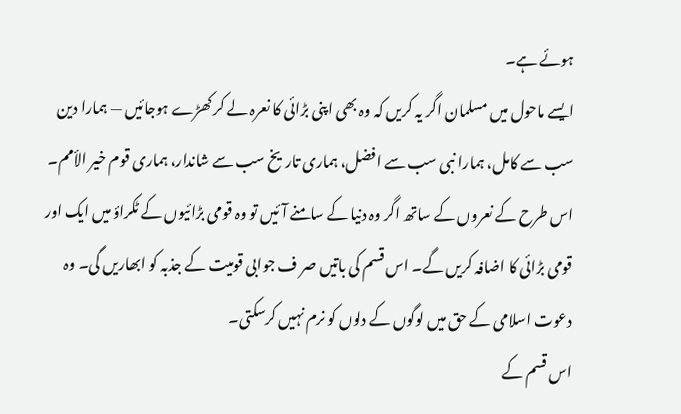ہوئے ہے۔
ایسے ماحول میں مسلمان اگر یہ کریں کہ وہ بھی اپنی بڑائی کا نعرہ لے کر کھڑے ہوجائیں — ہمارا دین سب سے کامل، ہمارا نبی سب سے افضل، ہماری تاریخ سب سے شاندار، ہماری قوم خیر الأمم۔ اس طرح کے نعروں کے ساتھ اگر وہ دنیا کے سامنے آئیں تو وہ قومی بڑائیوں کے ٹکراؤ میں ایک اور قومی بڑائی کا اضافہ کریں گے۔ اس قسم کی باتیں صر ف جوابی قومیت کے جذبہ کو ابھاریں گی۔ وہ دعوت اسلامی کے حق میں لوگوں کے دلوں کو نرم نہیں کرسکتی۔
اس قسم کے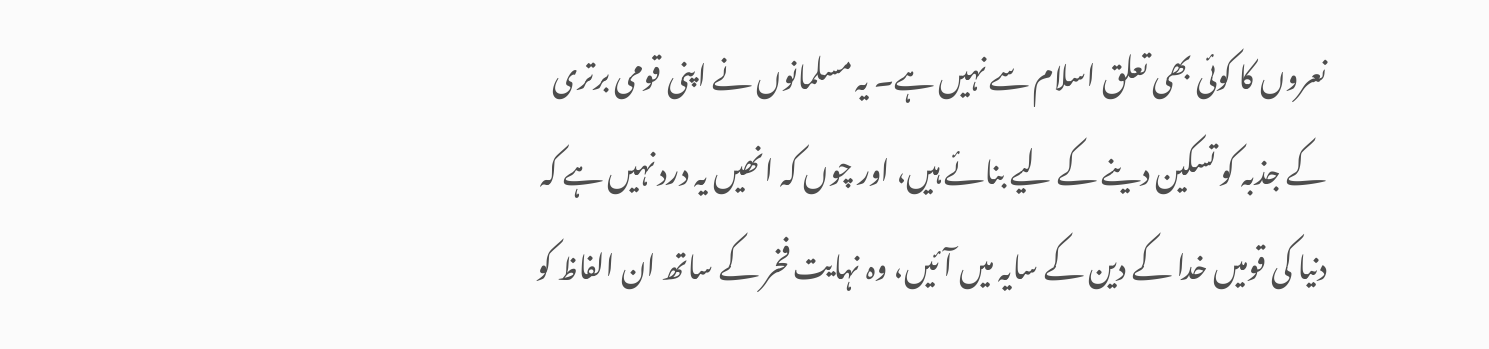نعروں کا کوئی بھی تعلق اسلام سے نہیں ہے۔ یہ مسلمانوں نے اپنی قومی برتری کے جذبہ کو تسکین دینے کے ليے بنائے ہیں، اور چوں کہ انھیں یہ درد نہیں ہے کہ دنیا کی قومیں خدا کے دین کے سایہ میں آئیں، وہ نہایت فخر کے ساتھ ان الفاظ کو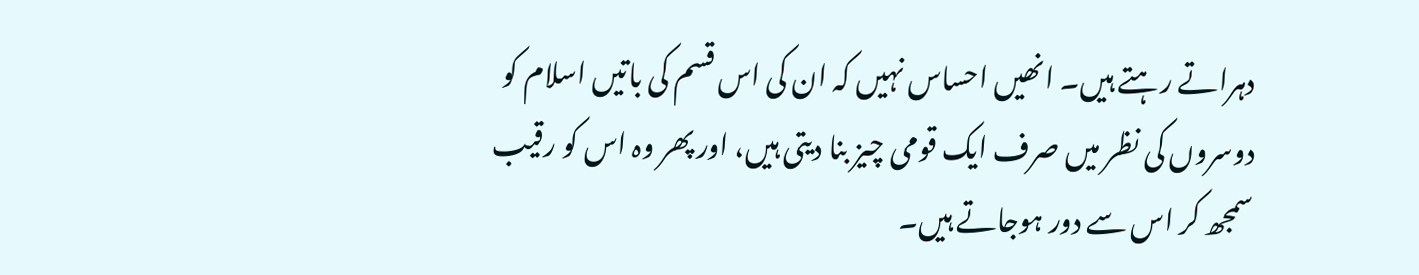دہراتے رہتے ہیں۔ انھیں احساس نہیں کہ ان کی اس قسم کی باتیں اسلام کو دوسروں کی نظر میں صرف ایک قومی چیز بنا دیتی ہیں، اور پھر وہ اس کو رقیب سمجھ کر اس سے دور ہوجاتے ہیں۔